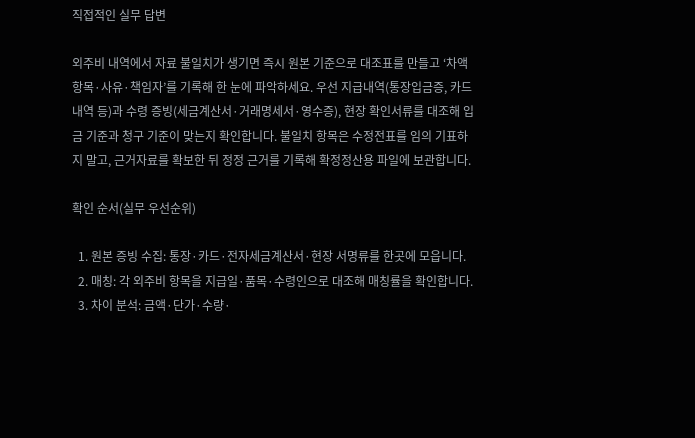직접적인 실무 답변

외주비 내역에서 자료 불일치가 생기면 즉시 원본 기준으로 대조표를 만들고 ‘차액 항목·사유·책임자’를 기록해 한 눈에 파악하세요. 우선 지급내역(통장입금증, 카드내역 등)과 수령 증빙(세금계산서·거래명세서·영수증), 현장 확인서류를 대조해 입금 기준과 청구 기준이 맞는지 확인합니다. 불일치 항목은 수정전표를 임의 기표하지 말고, 근거자료를 확보한 뒤 정정 근거를 기록해 확정정산용 파일에 보관합니다.

확인 순서(실무 우선순위)

  1. 원본 증빙 수집: 통장·카드·전자세금계산서·현장 서명류를 한곳에 모읍니다.
  2. 매칭: 각 외주비 항목을 지급일·품목·수령인으로 대조해 매칭률을 확인합니다.
  3. 차이 분석: 금액·단가·수량·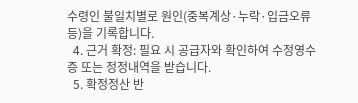수령인 불일치별로 원인(중복계상·누락·입금오류 등)을 기록합니다.
  4. 근거 확정: 필요 시 공급자와 확인하여 수정영수증 또는 정정내역을 받습니다.
  5. 확정정산 반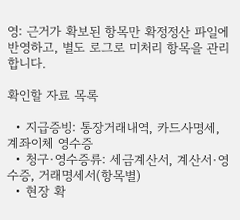영: 근거가 확보된 항목만 확정정산 파일에 반영하고, 별도 로그로 미처리 항목을 관리합니다.

확인할 자료 목록

  • 지급증빙: 통장거래내역, 카드사명세, 계좌이체 영수증
  • 청구·영수증류: 세금계산서, 계산서·영수증, 거래명세서(항목별)
  • 현장 확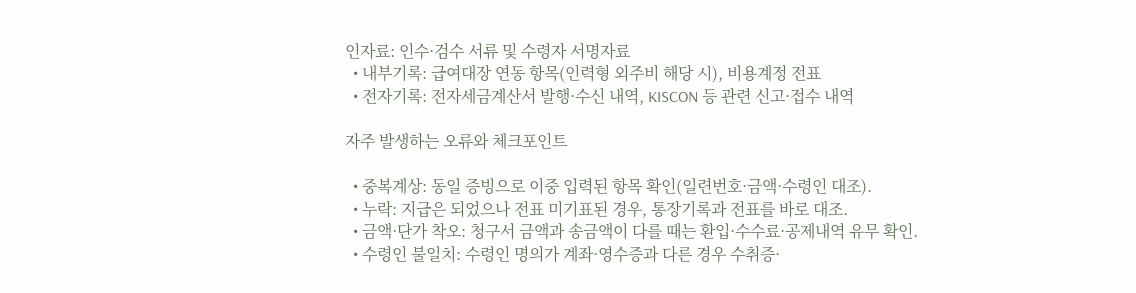인자료: 인수·검수 서류 및 수령자 서명자료
  • 내부기록: 급여대장 연동 항목(인력형 외주비 해당 시), 비용계정 전표
  • 전자기록: 전자세금계산서 발행·수신 내역, KISCON 등 관련 신고·접수 내역

자주 발생하는 오류와 체크포인트

  • 중복계상: 동일 증빙으로 이중 입력된 항목 확인(일련번호·금액·수령인 대조).
  • 누락: 지급은 되었으나 전표 미기표된 경우, 통장기록과 전표를 바로 대조.
  • 금액·단가 착오: 청구서 금액과 송금액이 다를 때는 환입·수수료·공제내역 유무 확인.
  • 수령인 불일치: 수령인 명의가 계좌·영수증과 다른 경우 수취증·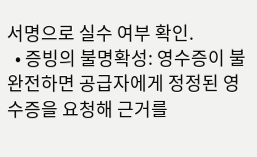서명으로 실수 여부 확인.
  • 증빙의 불명확성: 영수증이 불완전하면 공급자에게 정정된 영수증을 요청해 근거를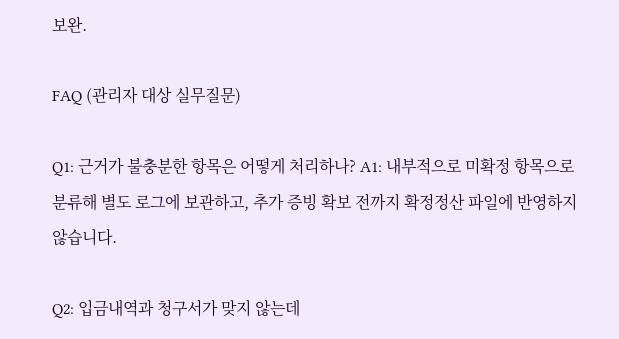보완.

FAQ (관리자 대상 실무질문)

Q1: 근거가 불충분한 항목은 어떻게 처리하나? A1: 내부적으로 미확정 항목으로 분류해 별도 로그에 보관하고, 추가 증빙 확보 전까지 확정정산 파일에 반영하지 않습니다.

Q2: 입금내역과 청구서가 맞지 않는데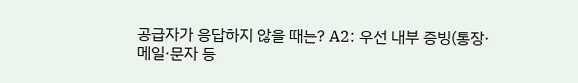공급자가 응답하지 않을 때는? A2: 우선 내부 증빙(통장·메일·문자 등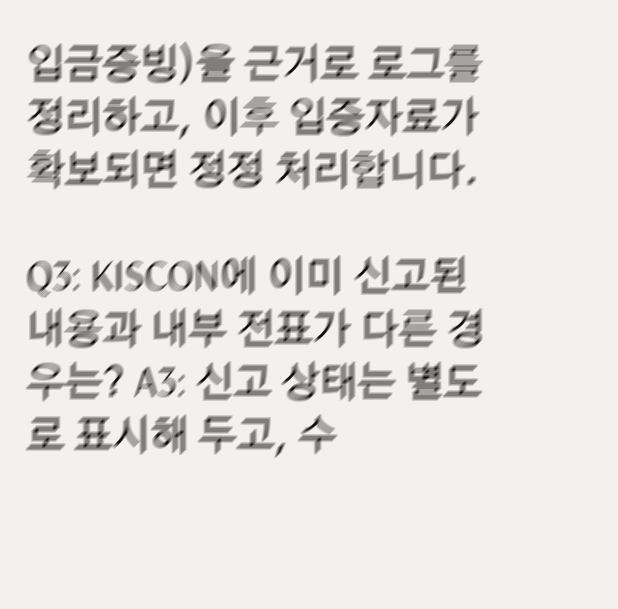입금증빙)을 근거로 로그를 정리하고, 이후 입증자료가 확보되면 정정 처리합니다.

Q3: KISCON에 이미 신고된 내용과 내부 전표가 다른 경우는? A3: 신고 상태는 별도로 표시해 두고, 수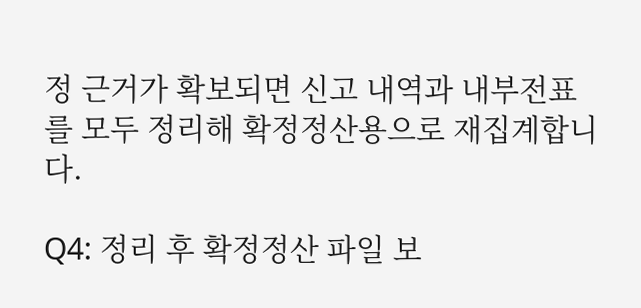정 근거가 확보되면 신고 내역과 내부전표를 모두 정리해 확정정산용으로 재집계합니다.

Q4: 정리 후 확정정산 파일 보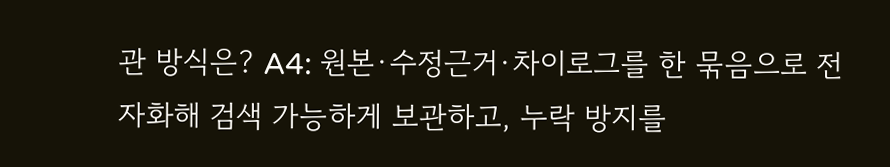관 방식은? A4: 원본·수정근거·차이로그를 한 묶음으로 전자화해 검색 가능하게 보관하고, 누락 방지를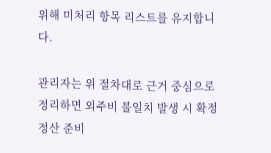위해 미처리 항목 리스트를 유지합니다.

관리자는 위 절차대로 근거 중심으로 정리하면 외주비 불일치 발생 시 확정정산 준비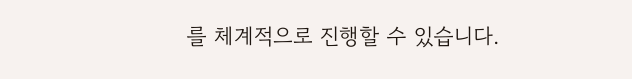를 체계적으로 진행할 수 있습니다.